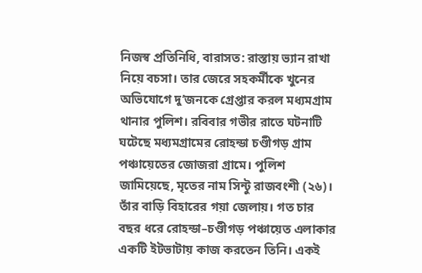নিজস্ব প্রতিনিধি, বারাসত: রাস্তায় ভ্যান রাখা নিয়ে বচসা। তার জেরে সহকর্মীকে খুনের অভিযোগে দু’জনকে গ্রেপ্তার করল মধ্যমগ্রাম থানার পুলিশ। রবিবার গভীর রাতে ঘটনাটি ঘটেছে মধ্যমগ্রামের রোহন্ডা চণ্ডীগড় গ্রাম পঞ্চায়েতের জোজরা গ্রামে। পুলিশ জামিয়েছে, মৃতের নাম সিন্টু রাজবংশী (২৬)। তাঁর বাড়ি বিহারের গয়া জেলায়। গত চার বছর ধরে রোহন্ডা–চণ্ডীগড় পঞ্চায়েত এলাকার একটি ইটভাটায় কাজ করতেন তিনি। একই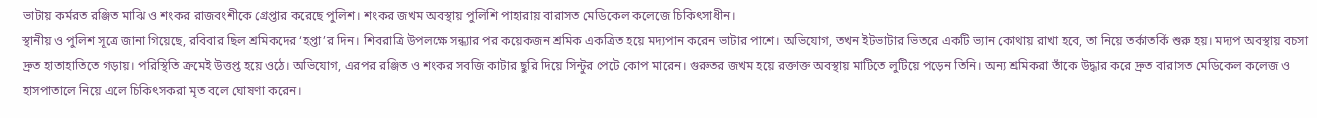ভাটায় কর্মরত রঞ্জিত মাঝি ও শংকর রাজবংশীকে গ্রেপ্তার করেছে পুলিশ। শংকর জখম অবস্থায় পুলিশি পাহারায় বারাসত মেডিকেল কলেজে চিকিৎসাধীন।
স্থানীয় ও পুলিশ সূত্রে জানা গিয়েছে, রবিবার ছিল শ্রমিকদের ‘হপ্তা’র দিন। শিবরাত্রি উপলক্ষে সন্ধ্যার পর কয়েকজন শ্রমিক একত্রিত হয়ে মদ্যপান করেন ভাটার পাশে। অভিযোগ, তখন ইটভাটার ভিতরে একটি ভ্যান কোথায় রাখা হবে, তা নিয়ে তর্কাতর্কি শুরু হয়। মদ্যপ অবস্থায় বচসা দ্রুত হাতাহাতিতে গড়ায়। পরিস্থিতি ক্রমেই উত্তপ্ত হয়ে ওঠে। অভিযোগ, এরপর রঞ্জিত ও শংকর সবজি কাটার ছুরি দিয়ে সিন্টুর পেটে কোপ মারেন। গুরুতর জখম হয়ে রক্তাক্ত অবস্থায় মাটিতে লুটিয়ে পড়েন তিনি। অন্য শ্রমিকরা তাঁকে উদ্ধার করে দ্রুত বারাসত মেডিকেল কলেজ ও হাসপাতালে নিয়ে এলে চিকিৎসকরা মৃত বলে ঘোষণা করেন।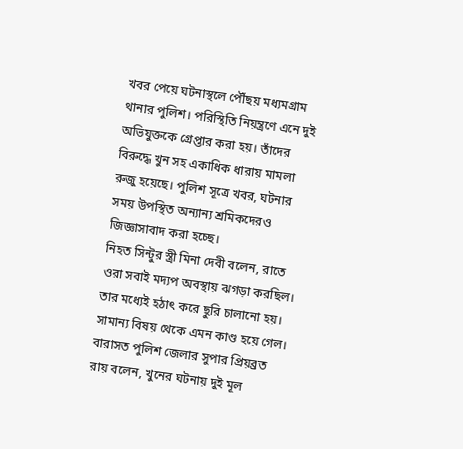খবর পেয়ে ঘটনাস্থলে পৌঁছয় মধ্যমগ্রাম থানার পুলিশ। পরিস্থিতি নিয়ন্ত্রণে এনে দুই অভিযুক্তকে গ্রেপ্তার করা হয়। তাঁদের বিরুদ্ধে খুন সহ একাধিক ধারায় মামলা রুজু হয়েছে। পুলিশ সূত্রে খবর, ঘটনার সময় উপস্থিত অন্যান্য শ্রমিকদেরও জিজ্ঞাসাবাদ করা হচ্ছে।
নিহত সিন্টুর স্ত্রী মিনা দেবী বলেন, রাতে ওরা সবাই মদ্যপ অবস্থায় ঝগড়া করছিল। তার মধ্যেই হঠাৎ করে ছুরি চালানো হয়। সামান্য বিষয় থেকে এমন কাণ্ড হয়ে গেল। বারাসত পুলিশ জেলার সুপার প্রিয়ব্রত রায় বলেন, খুনের ঘটনায় দুই মূল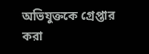অভিযুক্তকে গ্রেপ্তার করা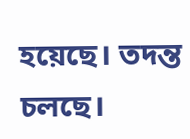হয়েছে। তদন্ত চলছে।